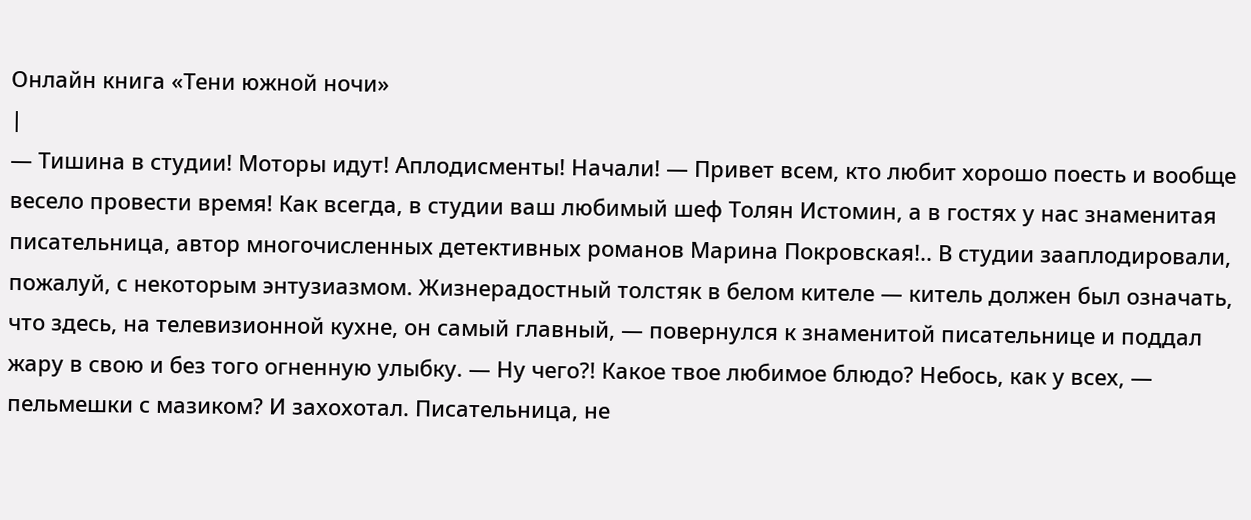Онлайн книга «Тени южной ночи»
|
— Тишина в студии! Моторы идут! Аплодисменты! Начали! — Привет всем, кто любит хорошо поесть и вообще весело провести время! Как всегда, в студии ваш любимый шеф Толян Истомин, а в гостях у нас знаменитая писательница, автор многочисленных детективных романов Марина Покровская!.. В студии зааплодировали, пожалуй, с некоторым энтузиазмом. Жизнерадостный толстяк в белом кителе — китель должен был означать, что здесь, на телевизионной кухне, он самый главный, — повернулся к знаменитой писательнице и поддал жару в свою и без того огненную улыбку. — Ну чего?! Какое твое любимое блюдо? Небось, как у всех, — пельмешки с мазиком? И захохотал. Писательница, не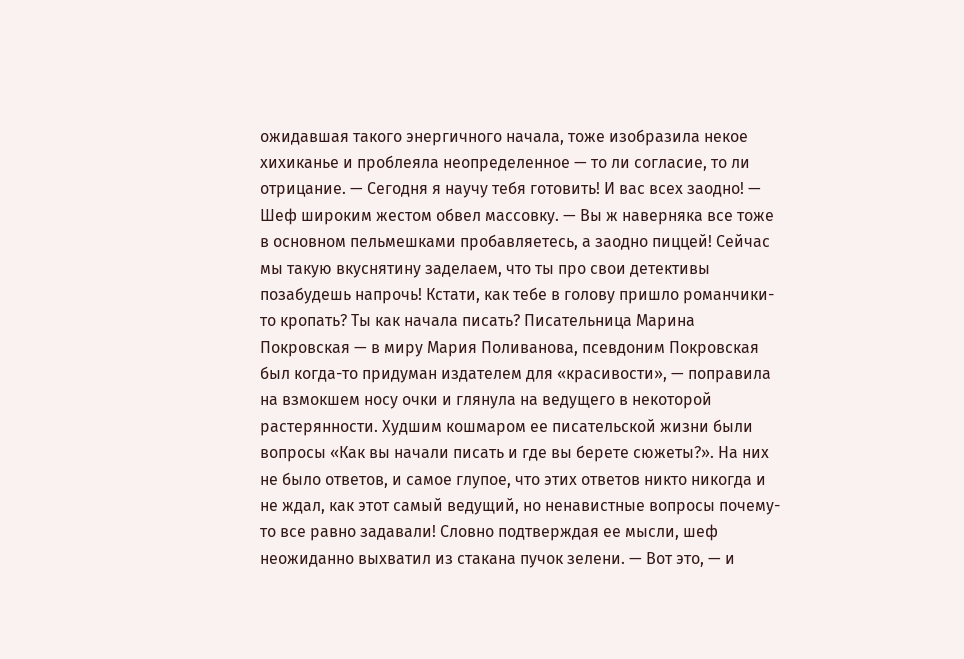ожидавшая такого энергичного начала, тоже изобразила некое хихиканье и проблеяла неопределенное — то ли согласие, то ли отрицание. — Сегодня я научу тебя готовить! И вас всех заодно! — Шеф широким жестом обвел массовку. — Вы ж наверняка все тоже в основном пельмешками пробавляетесь, а заодно пиццей! Сейчас мы такую вкуснятину заделаем, что ты про свои детективы позабудешь напрочь! Кстати, как тебе в голову пришло романчики-то кропать? Ты как начала писать? Писательница Марина Покровская — в миру Мария Поливанова, псевдоним Покровская был когда-то придуман издателем для «красивости», — поправила на взмокшем носу очки и глянула на ведущего в некоторой растерянности. Худшим кошмаром ее писательской жизни были вопросы «Как вы начали писать и где вы берете сюжеты?». На них не было ответов, и самое глупое, что этих ответов никто никогда и не ждал, как этот самый ведущий, но ненавистные вопросы почему-то все равно задавали! Словно подтверждая ее мысли, шеф неожиданно выхватил из стакана пучок зелени. — Вот это, — и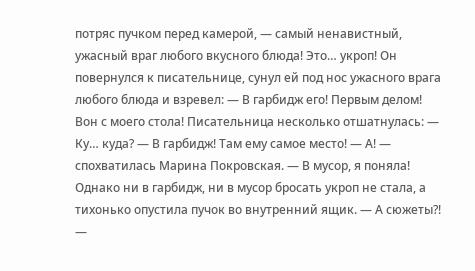потряс пучком перед камерой, — самый ненавистный, ужасный враг любого вкусного блюда! Это… укроп! Он повернулся к писательнице, сунул ей под нос ужасного врага любого блюда и взревел: — В гарбидж его! Первым делом! Вон с моего стола! Писательница несколько отшатнулась: — Ку… куда? — В гарбидж! Там ему самое место! — А! — спохватилась Марина Покровская. — В мусор, я поняла! Однако ни в гарбидж, ни в мусор бросать укроп не стала, а тихонько опустила пучок во внутренний ящик. — А сюжеты?! —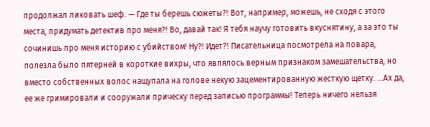продолжал ликовать шеф. — Где ты берешь сюжеты?! Вот, например, можешь, не сходя с этого места, придумать детектив про меня?! Во, давай так! Я тебя научу готовить вкуснятину, а за это ты сочинишь про меня историю с убийством! Ну?! Идет?! Писательница посмотрела на повара, полезла было пятерней в короткие вихры, что являлось верным признаком замешательства, но вместо собственных волос нащупала на голове некую зацементированную жесткую щетку. …Ах да, ее же гримировали и сооружали прическу перед записью программы! Теперь ничего нельзя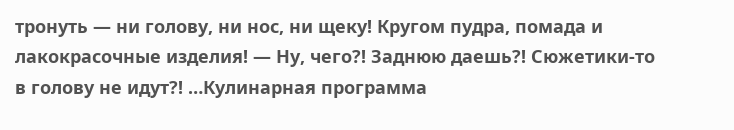тронуть — ни голову, ни нос, ни щеку! Кругом пудра, помада и лакокрасочные изделия! — Ну, чего?! Заднюю даешь?! Сюжетики-то в голову не идут?! …Кулинарная программа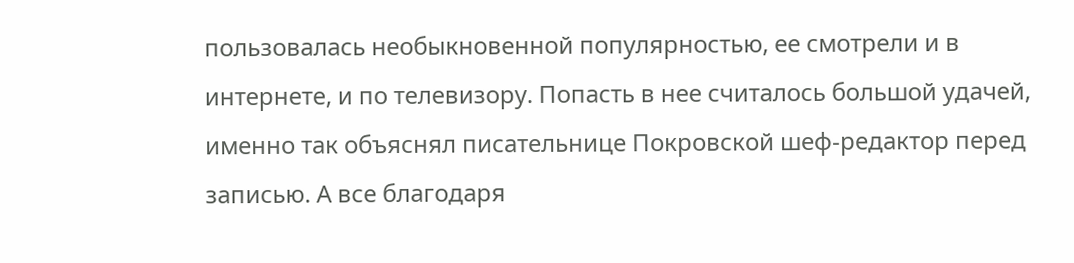пользовалась необыкновенной популярностью, ее смотрели и в интернете, и по телевизору. Попасть в нее считалось большой удачей, именно так объяснял писательнице Покровской шеф-редактор перед записью. А все благодаря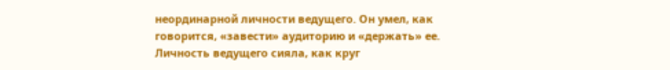неординарной личности ведущего. Он умел, как говорится, «завести» аудиторию и «держать» ее. Личность ведущего сияла, как круг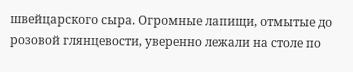швейцарского сыра. Огромные лапищи, отмытые до розовой глянцевости, уверенно лежали на столе по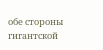обе стороны гигантской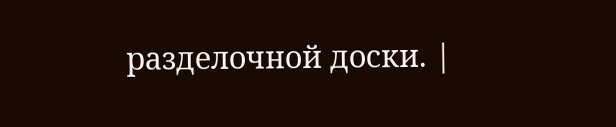разделочной доски. |